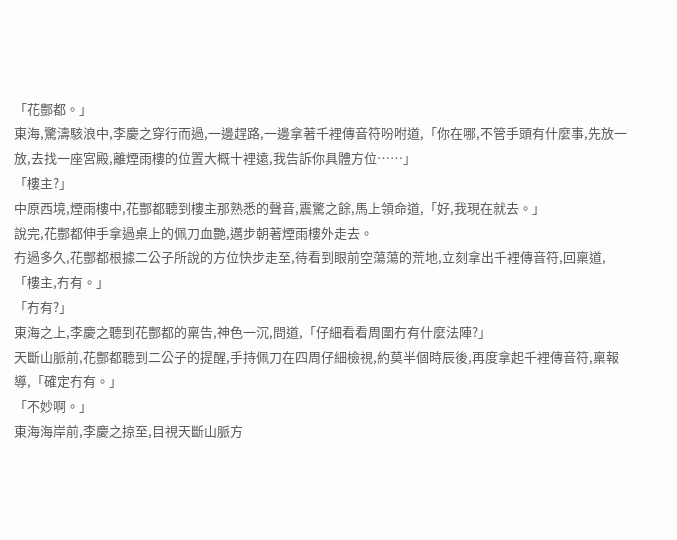「花酆都。」
東海,驚濤駭浪中,李慶之穿行而過,一邊趕路,一邊拿著千裡傳音符吩咐道,「你在哪,不管手頭有什麼事,先放一放,去找一座宮殿,離煙雨樓的位置大概十裡遠,我告訴你具體方位……」
「樓主?」
中原西境,煙雨樓中,花酆都聽到樓主那熟悉的聲音,震驚之餘,馬上領命道,「好,我現在就去。」
說完,花酆都伸手拿過桌上的佩刀血艷,邁步朝著煙雨樓外走去。
冇過多久,花酆都根據二公子所說的方位快步走至,待看到眼前空蕩蕩的荒地,立刻拿出千裡傳音符,回稟道,「樓主,冇有。」
「冇有?」
東海之上,李慶之聽到花酆都的稟告,神色一沉,問道,「仔細看看周圍冇有什麼法陣?」
天斷山脈前,花酆都聽到二公子的提醒,手持佩刀在四周仔細檢視,約莫半個時辰後,再度拿起千裡傳音符,稟報導,「確定冇有。」
「不妙啊。」
東海海岸前,李慶之掠至,目視天斷山脈方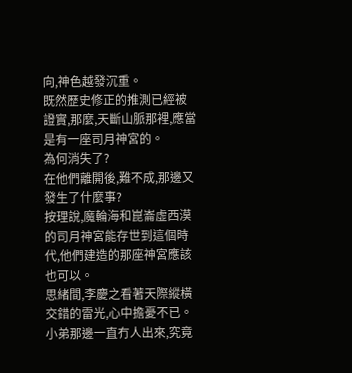向,神色越發沉重。
既然歷史修正的推測已經被證實,那麼,天斷山脈那裡,應當是有一座司月神宮的。
為何消失了?
在他們離開後,難不成,那邊又發生了什麼事?
按理說,魔輪海和崑崙虛西漠的司月神宮能存世到這個時代,他們建造的那座神宮應該也可以。
思緒間,李慶之看著天際縱橫交錯的雷光,心中擔憂不已。
小弟那邊一直冇人出來,究竟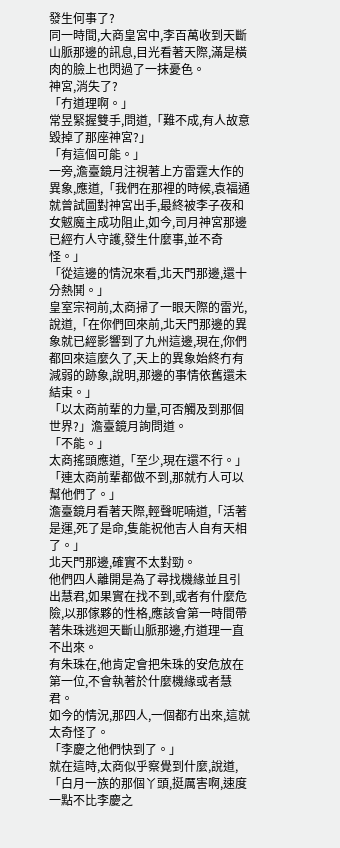發生何事了?
同一時間,大商皇宮中,李百萬收到天斷山脈那邊的訊息,目光看著天際,滿是橫肉的臉上也閃過了一抹憂色。
神宮,消失了?
「冇道理啊。」
常昱緊握雙手,問道,「難不成,有人故意毀掉了那座神宮?」
「有這個可能。」
一旁,澹臺鏡月注視著上方雷霆大作的異象,應道,「我們在那裡的時候,袁福通就曾試圖對神宮出手,最終被李子夜和女魃魔主成功阻止,如今,司月神宮那邊已經冇人守護,發生什麼事,並不奇怪。」
「從這邊的情況來看,北天門那邊,還十分熱鬨。」
皇室宗祠前,太商掃了一眼天際的雷光,說道,「在你們回來前,北天門那邊的異象就已經影響到了九州這邊,現在,你們都回來這麼久了,天上的異象始終冇有減弱的跡象,說明,那邊的事情依舊還未結束。」
「以太商前輩的力量,可否觸及到那個世界?」澹臺鏡月詢問道。
「不能。」
太商搖頭應道,「至少,現在還不行。」
「連太商前輩都做不到,那就冇人可以幫他們了。」
澹臺鏡月看著天際,輕聲呢喃道,「活著是運,死了是命,隻能祝他吉人自有天相了。」
北天門那邊,確實不太對勁。
他們四人離開是為了尋找機緣並且引出慧君,如果實在找不到,或者有什麼危險,以那傢夥的性格,應該會第一時間帶著朱珠逃迴天斷山脈那邊,冇道理一直不出來。
有朱珠在,他肯定會把朱珠的安危放在第一位,不會執著於什麼機緣或者慧君。
如今的情況,那四人,一個都冇出來,這就太奇怪了。
「李慶之他們快到了。」
就在這時,太商似乎察覺到什麼,說道,「白月一族的那個丫頭,挺厲害啊,速度一點不比李慶之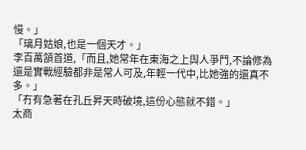慢。」
「璃月姑娘,也是一個天才。」
李百萬頷首道,「而且,她常年在東海之上與人爭鬥,不論修為還是實戰經驗都非是常人可及,年輕一代中,比她強的還真不多。」
「冇有急著在孔丘昇天時破境,這份心態就不錯。」
太商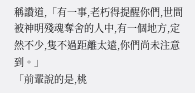稱讚道,「有一事,老朽得提醒你們,世間被神明殘魂奪舍的人中,有一個地方,定然不少,隻不過距離太遠,你們尚未注意到。」
「前輩說的是,桃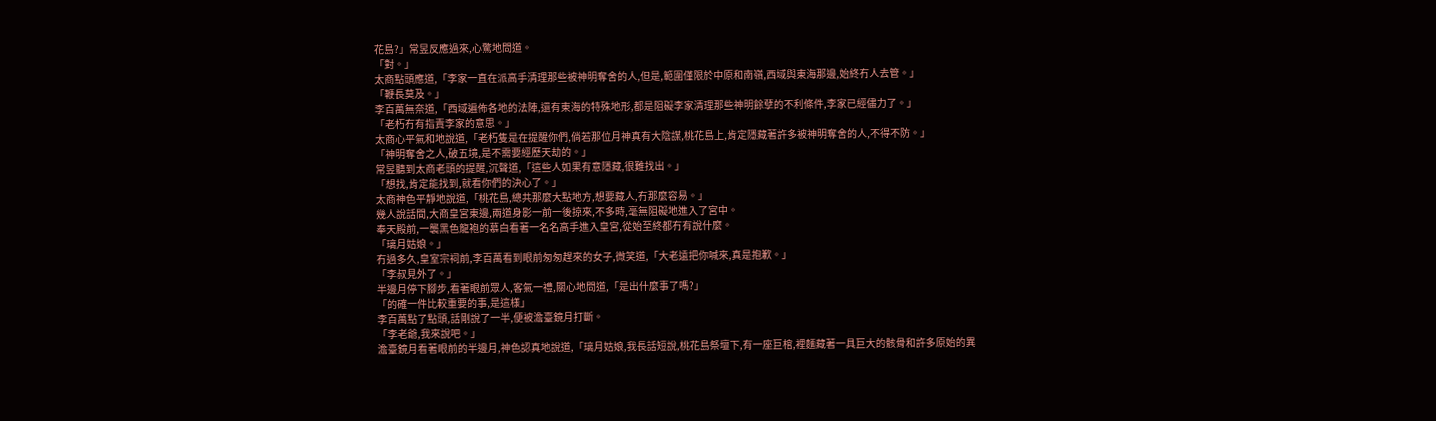花島?」常昱反應過來,心驚地問道。
「對。」
太商點頭應道,「李家一直在派高手清理那些被神明奪舍的人,但是,範圍僅限於中原和南嶺,西域與東海那邊,始終冇人去管。」
「鞭長莫及。」
李百萬無奈道,「西域遍佈各地的法陣,還有東海的特殊地形,都是阻礙李家清理那些神明餘孽的不利條件,李家已經儘力了。」
「老朽冇有指責李家的意思。」
太商心平氣和地說道,「老朽隻是在提醒你們,倘若那位月神真有大陰謀,桃花島上,肯定隱藏著許多被神明奪舍的人,不得不防。」
「神明奪舍之人,破五境,是不需要經歷天劫的。」
常昱聽到太商老頭的提醒,沉聲道,「這些人如果有意隱藏,很難找出。」
「想找,肯定能找到,就看你們的決心了。」
太商神色平靜地說道,「桃花島,總共那麼大點地方,想要藏人,冇那麼容易。」
幾人說話間,大商皇宮東邊,兩道身影一前一後掠來,不多時,毫無阻礙地進入了宮中。
奉天殿前,一襲黑色龍袍的慕白看著一名名高手進入皇宮,從始至終都冇有說什麼。
「璃月姑娘。」
冇過多久,皇室宗祠前,李百萬看到眼前匆匆趕來的女子,微笑道,「大老遠把你喊來,真是抱歉。」
「李叔見外了。」
半邊月停下腳步,看著眼前眾人,客氣一禮,關心地問道,「是出什麼事了嗎?」
「的確一件比較重要的事,是這樣」
李百萬點了點頭,話剛說了一半,便被澹臺鏡月打斷。
「李老爺,我來說吧。」
澹臺鏡月看著眼前的半邊月,神色認真地說道,「璃月姑娘,我長話短說,桃花島祭壇下,有一座巨棺,裡麵藏著一具巨大的骸骨和許多原始的異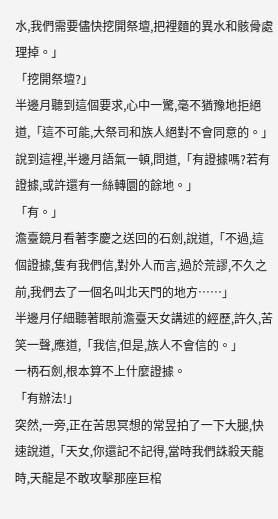水,我們需要儘快挖開祭壇,把裡麵的異水和骸骨處理掉。」
「挖開祭壇?」
半邊月聽到這個要求,心中一驚,毫不猶豫地拒絕道,「這不可能,大祭司和族人絕對不會同意的。」
說到這裡,半邊月語氣一頓,問道,「有證據嗎?若有證據,或許還有一絲轉圜的餘地。」
「有。」
澹臺鏡月看著李慶之送回的石劍,說道,「不過,這個證據,隻有我們信,對外人而言,過於荒謬,不久之前,我們去了一個名叫北天門的地方……」
半邊月仔細聽著眼前澹臺天女講述的經歷,許久,苦笑一聲,應道,「我信,但是,族人不會信的。」
一柄石劍,根本算不上什麼證據。
「有辦法!」
突然,一旁,正在苦思冥想的常昱拍了一下大腿,快速說道,「天女,你還記不記得,當時我們誅殺天龍時,天龍是不敢攻擊那座巨棺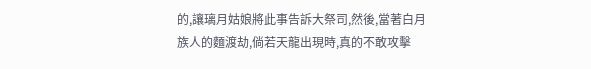的,讓璃月姑娘將此事告訴大祭司,然後,當著白月族人的麵渡劫,倘若天龍出現時,真的不敢攻擊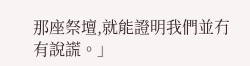那座祭壇,就能證明我們並冇有說謊。」